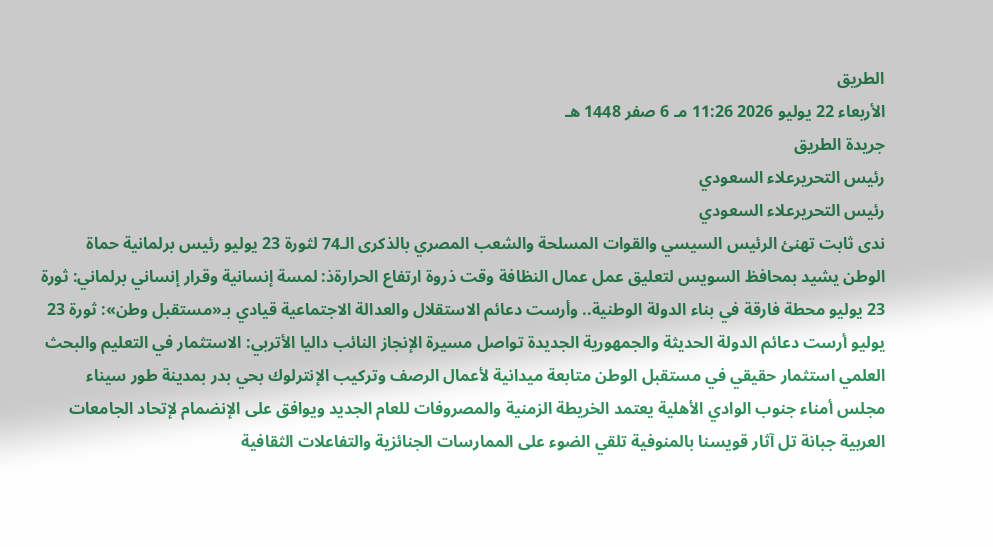الطريق
الأربعاء 22 يوليو 2026 11:26 مـ 6 صفر 1448 هـ
جريدة الطريق
رئيس التحريرعلاء السعودي
رئيس التحريرعلاء السعودي
ندى ثابت تهنئ الرئيس السيسي والقوات المسلحة والشعب المصري بالذكرى الـ74 لثورة 23 يوليو رئيس برلمانية حماة الوطن يشيد بمحافظ السويس لتعليق عمل عمال النظافة وقت ذروة ارتفاع الحرارةذ: لمسة إنسانية وقرار إنساني برلماني: ثورة 23 يوليو محطة فارقة في بناء الدولة الوطنية.. وأرست دعائم الاستقلال والعدالة الاجتماعية قيادي بـ«مستقبل وطن»: ثورة 23 يوليو أرست دعائم الدولة الحديثة والجمهورية الجديدة تواصل مسيرة الإنجاز النائب داليا الأتربي: الاستثمار في التعليم والبحث العلمي استثمار حقيقي في مستقبل الوطن متابعة ميدانية لأعمال الرصف وتركيب الإنترلوك بحي بدر بمدينة طور سيناء مجلس أمناء جنوب الوادي الأهلية يعتمد الخريطة الزمنية والمصروفات للعام الجديد ويوافق على الإنضمام لإتحاد الجامعات العربية جبانة تل آثار قويسنا بالمنوفية تلقي الضوء على الممارسات الجنائزية والتفاعلات الثقافية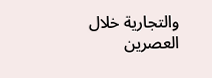والتجارية خلال العصرين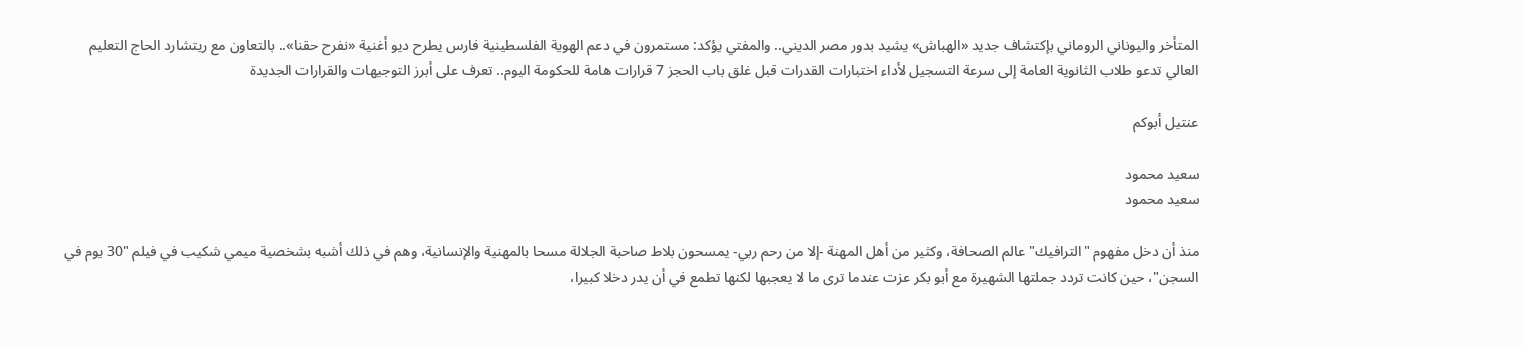المتأخر واليوناني الروماني بإكتشاف جديد «الهباش» يشيد بدور مصر الديني.. والمفتي يؤكد: مستمرون في دعم الهوية الفلسطينية فارس يطرح ديو أغنية «نفرح حقنا».. بالتعاون مع ريتشارد الحاج التعليم العالي تدعو طلاب الثانوية العامة إلى سرعة التسجيل لأداء اختبارات القدرات قبل غلق باب الحجز 7 قرارات هامة للحكومة اليوم.. تعرف على أبرز التوجيهات والقرارات الجديدة

عنتيل أبوكم

سعيد محمود
سعيد محمود

منذ أن دخل مفهوم "الترافيك" عالم الصحافة، وكثير من أهل المهنة -إلا من رحم ربي- يمسحون بلاط صاحبة الجلالة مسحا بالمهنية والإنسانية، وهم في ذلك أشبه بشخصية ميمي شكيب في فيلم "30 يوم في السجن"، حين كانت تردد جملتها الشهيرة مع أبو بكر عزت عندما ترى ما لا يعجبها لكنها تطمع في أن يدر دخلا كبيرا،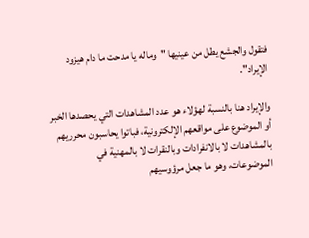فتقول والجشع يطل من عينيها "وماله يا مدحت ما دام هيزود الإيراد".

والإيراد هنا بالنسبة لهؤلاء هو عدد المشاهدات التي يحصدها الخبر أو الموضوع على مواقعهم الإلكترونية، فباتوا يحاسبون محرريهم بالمشاهدات لا بالانفرادات وبالنقرات لا بالمهنية في الموضوعات، وهو ما جعل مرؤوسيهم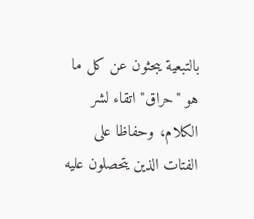بالتبعية يبحثون عن كل ما هو "حراق" اتقاء لشر الكلام، وحفاظا على الفتات الذين يتحصلون عليه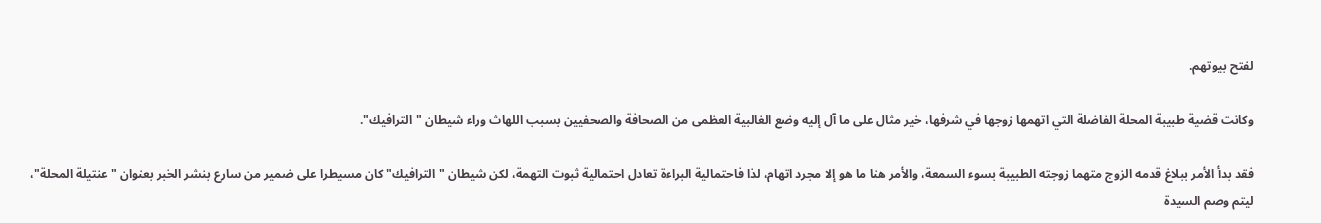لفتح بيوتهم.

وكانت قضية طبيبة المحلة الفاضلة التي اتهمها زوجها في شرفها، خير مثال على ما آل إليه وضع الغالبية العظمى من الصحافة والصحفيين بسبب اللهاث وراء شيطان "الترافيك".

فقد بدأ الأمر ببلاغ قدمه الزوج متهما زوجته الطبيبة بسوء السمعة، والأمر هنا ما هو إلا مجرد اتهام، لذا فاحتمالية البراءة تعادل احتمالية ثبوت التهمة، لكن شيطان "الترافيك" كان مسيطرا على ضمير من سارع بنشر الخبر بعنوان "عنتيلة المحلة"، ليتم وصم السيدة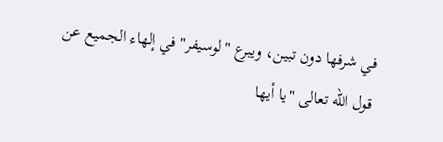في شرفها دون تبين، ويبرع "لوسيفر" في إلهاء الجميع عن قول الله تعالى "يا أيها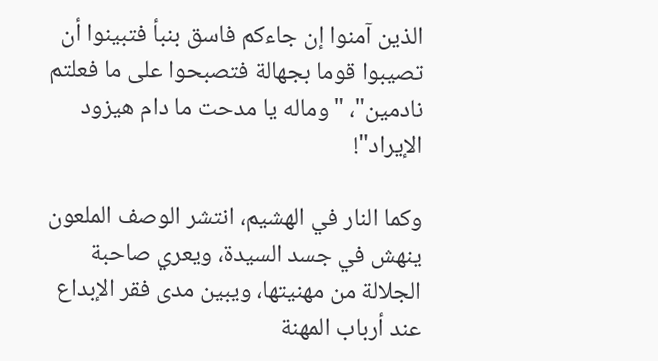الذين آمنوا إن جاءكم فاسق بنبأ فتبينوا أن تصيبوا قوما بجهالة فتصبحوا على ما فعلتم نادمين"، "وماله يا مدحت ما دام هيزود الإيراد"!

وكما النار في الهشيم، انتشر الوصف الملعون ينهش في جسد السيدة، ويعري صاحبة الجلالة من مهنيتها، ويبين مدى فقر الإبداع عند أرباب المهنة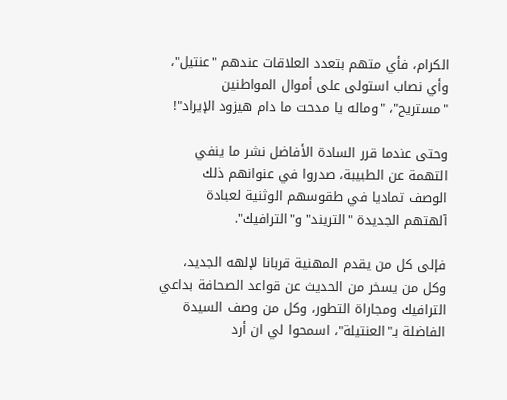الكرام، فأي متهم بتعدد العلاقات عندهم "عنتيل"، وأي نصاب استولى على أموال المواطنين "مستريح"، "وماله يا مدحت ما دام هيزود الإيراد"!

وحتى عندما قرر السادة الأفاضل نشر ما ينفي التهمة عن الطبيبة، صدروا في عنوانهم ذلك الوصف تماديا في طقوسهم الوثنية لعبادة آلهتهم الجديدة "التريند" و"الترافيك".

فإلى كل من يقدم المهنية قربانا لإلهه الجديد، وكل من يسخر من الحديث عن قواعد الصحافة بداعي الترافيك ومجاراة التطور، وكل من وصف السيدة الفاضلة بـ"العنتيلة"، اسمحوا لي ان أرد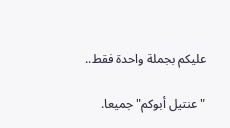عليكم بجملة واحدة فقط..

"عنتيل أبوكم" جميعا.